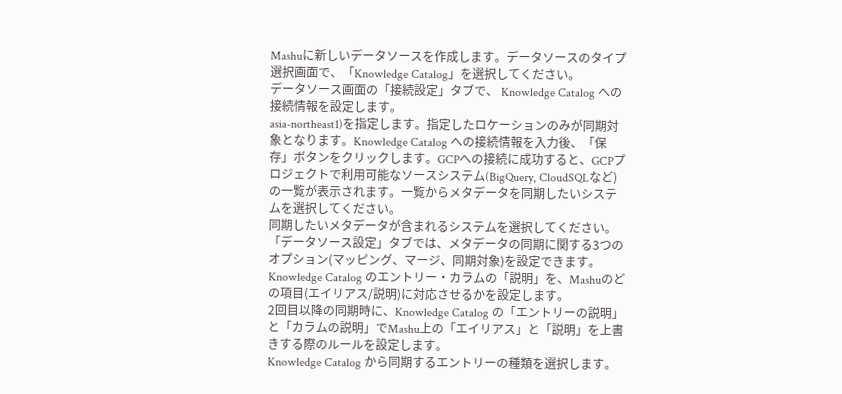Mashuに新しいデータソースを作成します。データソースのタイプ選択画面で、「Knowledge Catalog」を選択してください。
データソース画面の「接続設定」タブで、 Knowledge Catalog への接続情報を設定します。
asia-northeast1)を指定します。指定したロケーションのみが同期対象となります。Knowledge Catalog への接続情報を入力後、「保存」ボタンをクリックします。GCPへの接続に成功すると、GCPプロジェクトで利用可能なソースシステム(BigQuery, CloudSQLなど)の一覧が表示されます。一覧からメタデータを同期したいシステムを選択してください。
同期したいメタデータが含まれるシステムを選択してください。
「データソース設定」タブでは、メタデータの同期に関する3つのオプション(マッピング、マージ、同期対象)を設定できます。
Knowledge Catalog のエントリー・カラムの「説明」を、Mashuのどの項目(エイリアス/説明)に対応させるかを設定します。
2回目以降の同期時に、Knowledge Catalog の「エントリーの説明」と「カラムの説明」でMashu上の「エイリアス」と「説明」を上書きする際のルールを設定します。
Knowledge Catalog から同期するエントリーの種類を選択します。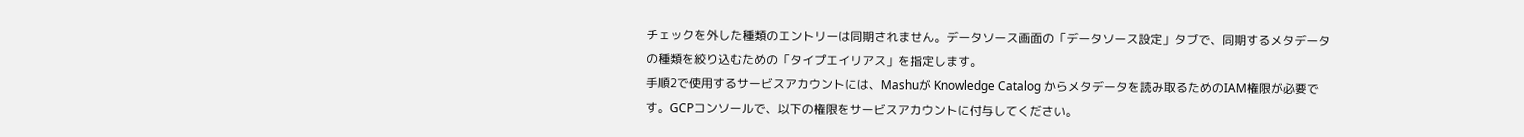チェックを外した種類のエントリーは同期されません。データソース画面の「データソース設定」タブで、同期するメタデータの種類を絞り込むための「タイプエイリアス」を指定します。
手順2で使用するサービスアカウントには、Mashuが Knowledge Catalog からメタデータを読み取るためのIAM権限が必要です。GCPコンソールで、以下の権限をサービスアカウントに付与してください。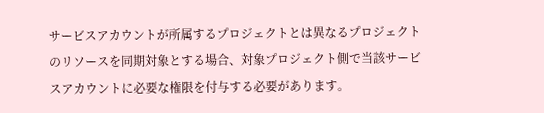サービスアカウントが所属するプロジェクトとは異なるプロジェクトのリソースを同期対象とする場合、対象プロジェクト側で当該サービスアカウントに必要な権限を付与する必要があります。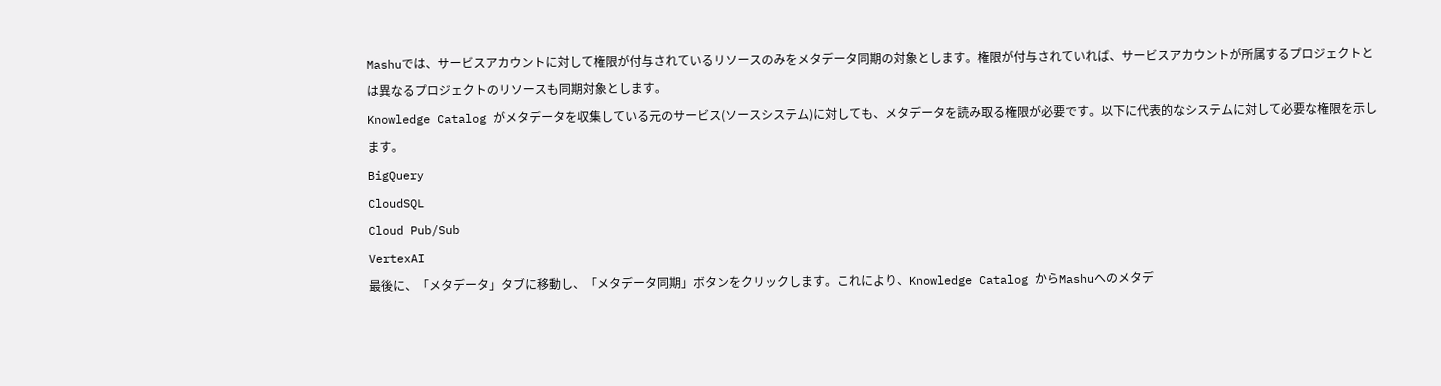Mashuでは、サービスアカウントに対して権限が付与されているリソースのみをメタデータ同期の対象とします。権限が付与されていれば、サービスアカウントが所属するプロジェクトとは異なるプロジェクトのリソースも同期対象とします。
Knowledge Catalog がメタデータを収集している元のサービス(ソースシステム)に対しても、メタデータを読み取る権限が必要です。以下に代表的なシステムに対して必要な権限を示します。
BigQuery
CloudSQL
Cloud Pub/Sub
VertexAI
最後に、「メタデータ」タブに移動し、「メタデータ同期」ボタンをクリックします。これにより、Knowledge Catalog からMashuへのメタデ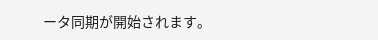ータ同期が開始されます。